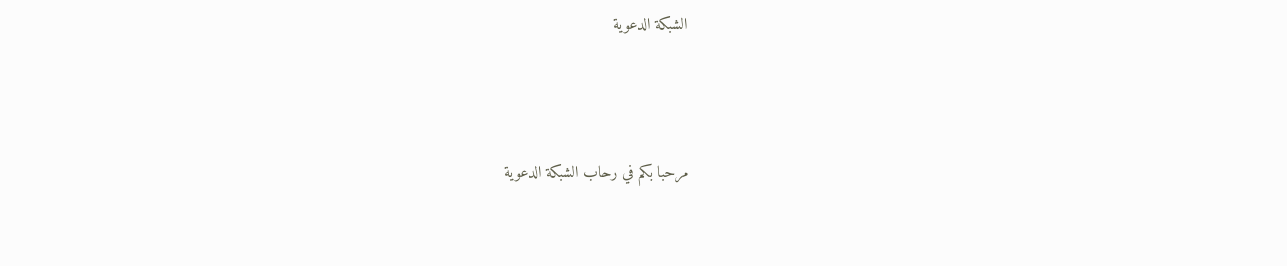الشبكة الدعوية



مرحبا بكم في رحاب الشبكة الدعوية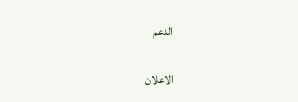الدعم

الاعلان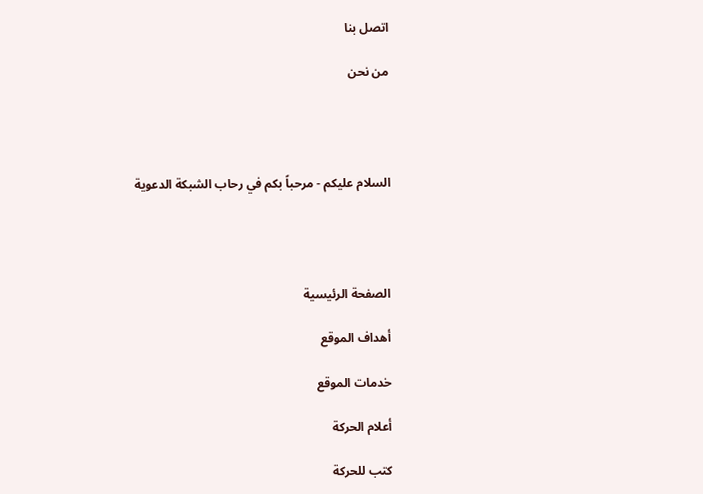اتصل بنا

من نحن




السلام عليكم - مرحباً بكم في رحاب الشبكة الدعوية




الصفحة الرئيسية

أهداف الموقع

خدمات الموقع

أعلام الحركة

كتب للحركة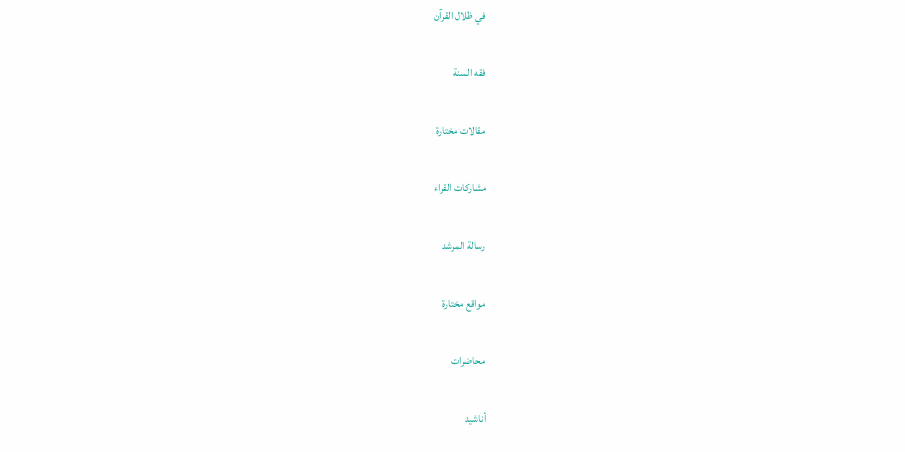في ظلال القرآن

فقه السنة

مقالات مختارة

مشاركات القراء

رسالة المرشد

مواقع مختارة

محاضرات

أناشيد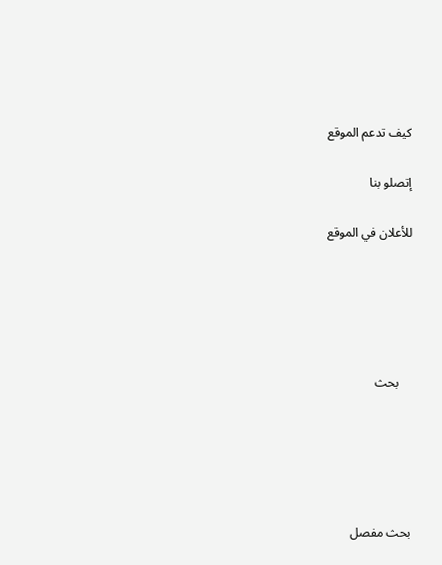كيف تدعم الموقع

إتصلو بنا

للأعلان في الموقع





    بحث





بحث مفصل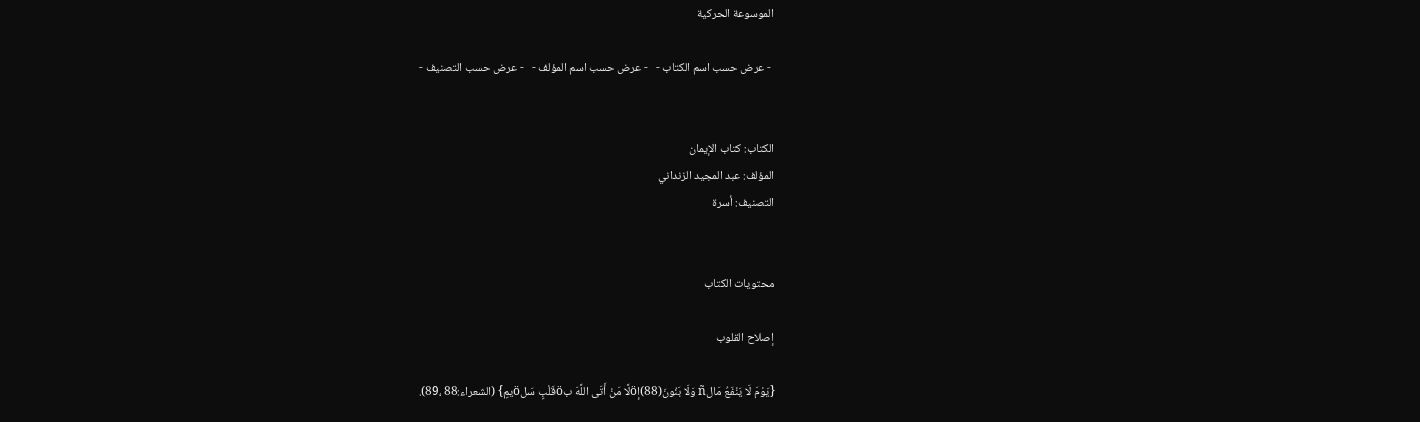الموسوعة الحركية

 - عرض حسب اسم الكتاب -   - عرض حسب اسم المؤلف -   - عرض حسب التصنيف -


الكتاب: كتاب الإيمان
المؤلف: عبد المجيد الزنداني
التصنيف: أسرة


محتويات الكتاب

إصلاح القلوب

{يَوْمَ لَا يَنْفَعُ مَالñ وَلَا بَنُونَ(88)إöلَّا مَنْ أَتَى اللَّهَ بöقَلْبٍ سَلöيمٍ} (الشعراء:88 ،89).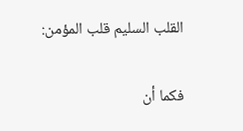القلب السليم قلب المؤمن:

فكما أن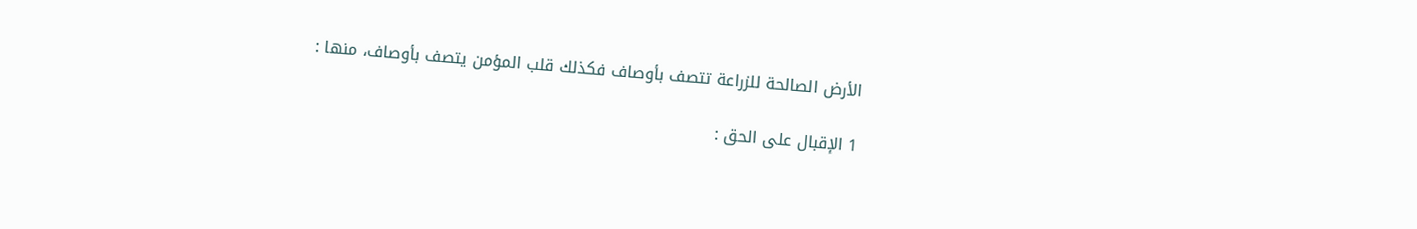الأرض الصالحة للزراعة تتصف بأوصاف فكذلك قلب المؤمن يتصف بأوصاف، منها :

1 الإقبال على الحق :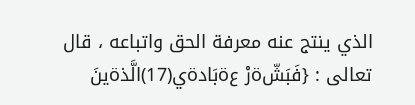الذي ينتج عنه معرفة الحق واتباعه ، قال تعالى : {فَبَشّöرْ عöبَادöي(17)الَّذöينَ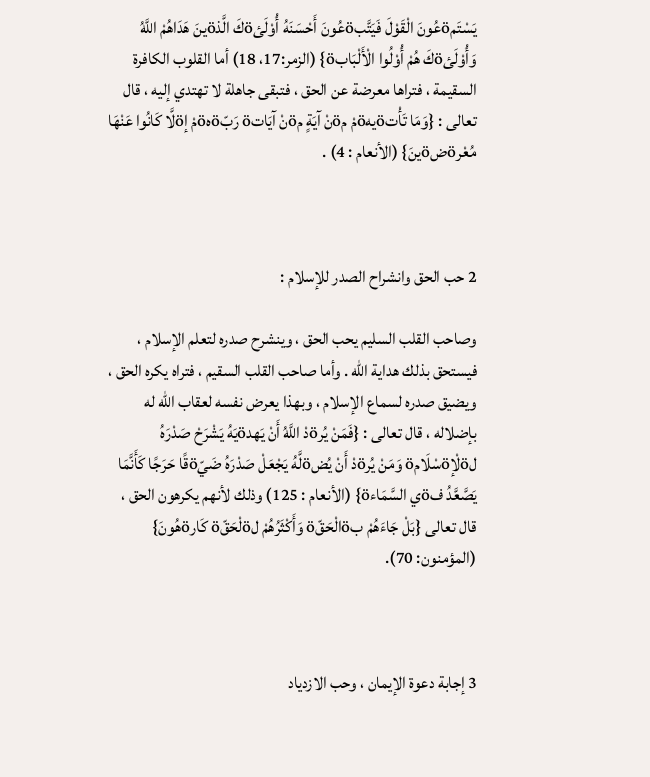يَسْتَمöعُونَ الْقَوْلَ فَيَتَّبöعُونَ أَحْسَنَهُ أُوْلَئöكَ الَّذöينَ هَدَاهُمْ اللَّهُ وَأُوْلَئöكَ هُمْ أُوْلُوا الْأَلْبَابö} (الزمر:17، 18) أما القلوب الكافرة السقيمة ، فتراها معرضة عن الحق ، فتبقى جاهلة لا تهتدي إليه ، قال تعالى : {وَمَا تَأْتöيهöمْ مöنْ آيَةٍ مöنْ آيَاتö رَبّöهöمْ إöلَّا كَانُوا عَنْهَا مُعْرöضöينَ} (الأنعام : 4) .



2 حب الحق وانشراح الصدر للإسلام :

وصاحب القلب السليم يحب الحق ، وينشرح صدره لتعلم الإسلام ، فيستحق بذلك هداية الله . وأما صاحب القلب السقيم ، فتراه يكره الحق ، ويضيق صدره لسماع الإسلام ، وبهذا يعرض نفسه لعقاب الله له بإضلاله ، قال تعالى : {فَمَنْ يُرöدْ اللَّهُ أَنْ يَهدöيَهُ يَشْرَحْ صَدْرَهُ لöلْإöسْلَامö وَمَنْ يُرöدْ أَنْ يُضöلَّهُ يَجْعَلْ صَدْرَهُ ضَيّöقًا حَرَجًا كَأَنَّمَا يَصَّعَّدُ فöي السَّمَاءö} (الأنعام : 125) وذلك لأنهم يكرهون الحق ، قال تعالى {بَلْ جَاءَهُمْ بöالْحَقّö وَأَكْثَرُهُمْ لöلْحَقّö كَارöهُونَ} (المؤمنون: 70).



3 إجابة دعوة الإيمان ، وحب الازدياد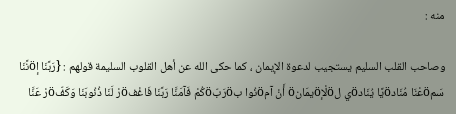منه :

وصاحب القلب السليم يستجيب لدعوة الإيمان ، كما حكى الله عن أهل القلوب السليمة قولهم : {رَبَّنَا إöنَّنَا سَمöعْنَا مُنَادöيًا يُنَادöي لöلْإöيمَانö أَنْ آمöنُوا بöرَبّöكُمْ فَآمَنَّا رَبَّنَا فَاغْفöرْ لَنَا ذُنُوبَنَا وَكَفّöرْ عَنَّا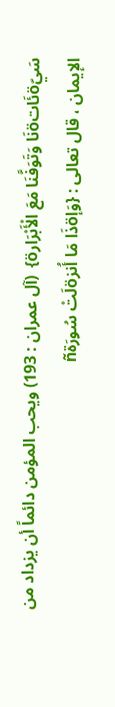سَيّöئَاتöنَا وَتَوَفَّنَا مَعَ الْأَبْرَارö}  (آل عمران : 193) ويحب المؤمن دائماً أن يزداد من الإيمان ، قال تعالى : {وَإöذَا مَا أُنزöلَتْ سُورَةñ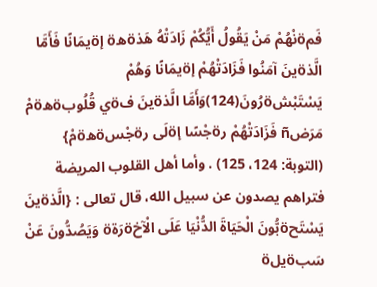فَمöنْهُمْ مَنْ يَقُولُ أَيُّكُمْ زَادَتْهُ هَذöهö إöيمَانًا فَأَمَّا الَّذöينَ آمَنُوا فَزَادَتْهُمْ إöيمَانًا وَهُمْ يَسْتَبْشöرُونَ(124)وَأَمَّا الَّذöينَ فöي قُلُوبöهöمْ مَرَضñ فَزَادَتْهُمْ رöجْسًا إöلَى رöجْسöهöمْ} (التوبة: 124، 125) . وأما أهل القلوب المريضة فتراهم يصدون عن سبيل الله، قال تعالى : {الَّذöينَ يَسْتَحöبُّونَ الْحَيَاةَ الدُّنْيَا عَلَى الْآخöرَةö وَيَصُدُّونَ عَنْ سَبöيلö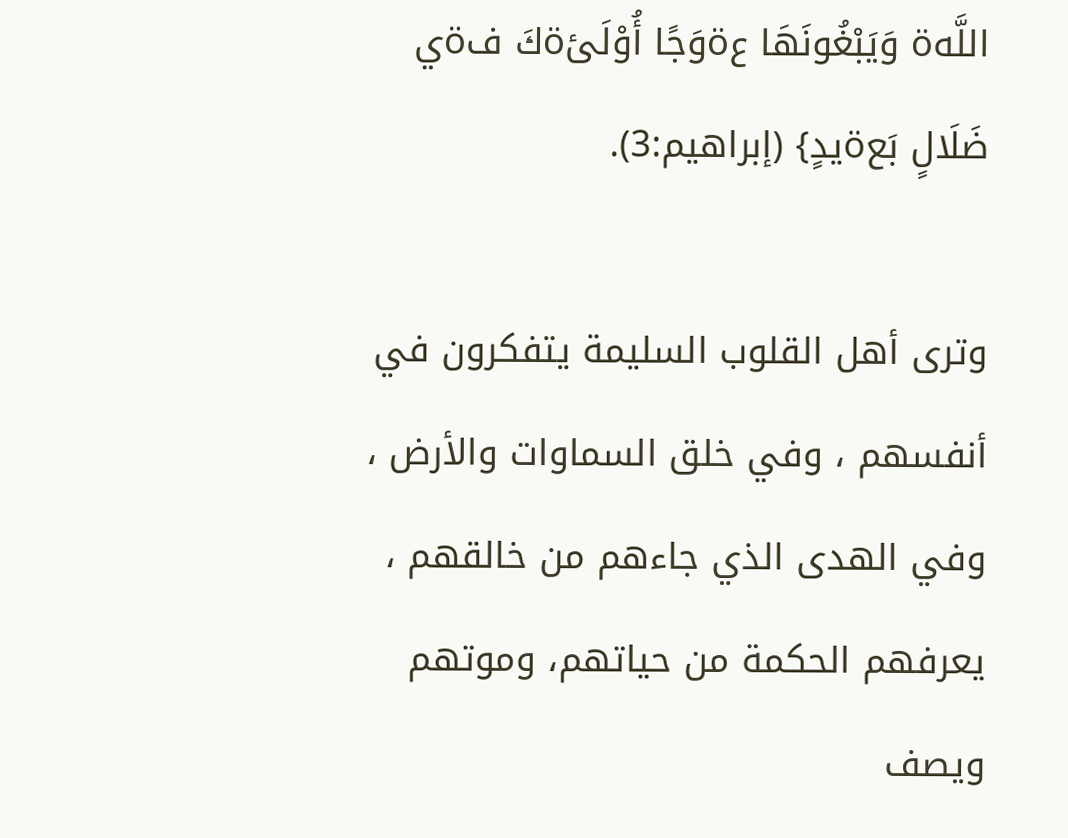اللَّهö وَيَبْغُونَهَا عöوَجًا أُوْلَئöكَ فöي ضَلَالٍ بَعöيدٍ} (إبراهيم:3).

وترى أهل القلوب السليمة يتفكرون في أنفسهم ، وفي خلق السماوات والأرض ، وفي الهدى الذي جاءهم من خالقهم ، يعرفهم الحكمة من حياتهم، وموتهم ويصف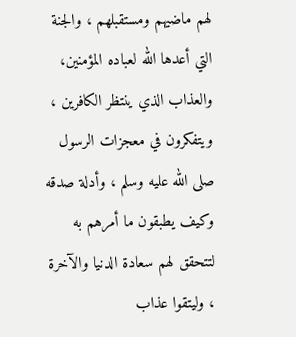لهم ماضيهم ومستقبلهم ، والجنة التي أعدها الله لعباده المؤمنين، والعذاب الذي ينتظر الكافرين ، ويتفكرون في معجزات الرسول صلى الله عليه وسلم ، وأدلة صدقه وكيف يطبقون ما أمرهم به لتتحقق لهم سعادة الدنيا والآخرة ، وليتقوا عذاب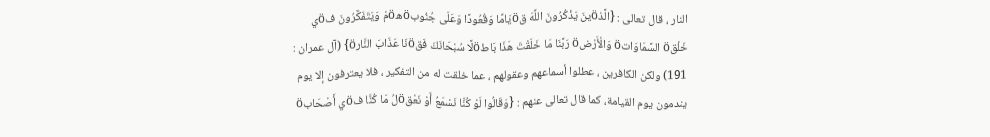النار ، قال تعالى : {الَّذöينَ يَذْكُرُونَ اللَّهَ قöيَامًا وَقُعُودًا وَعَلَى جُنُوبöهöمْ وَيَتَفَكَّرُونَ فöي خَلْقö السَّمَاوَاتö وَالْأَرْضö رَبَّنَا مَا خَلَقْتَ هَذَا بَاطöلًا سُبْحَانَكَ فَقöنَا عَذَابَ النَّارö} (آل عمران : 191) ولكن الكافرين ، عطلوا أسماعهم وعقولهم ، عما خلقت له من التفكير ، فلا يعترفون إلا يوم يندمون يوم القيامة، كما قال تعالى عنهم : {وَقَالُوا لَوْ كُنَّا نَسْمَعُ أَوْ نَعْقöلُ مَا كُنَّا فöي أَصْحَابö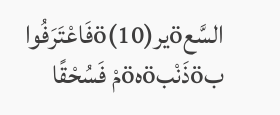السَّعöيرö(10)فَاعْتَرَفُوا بöذَنْبöهöمْ فَسُحْقًا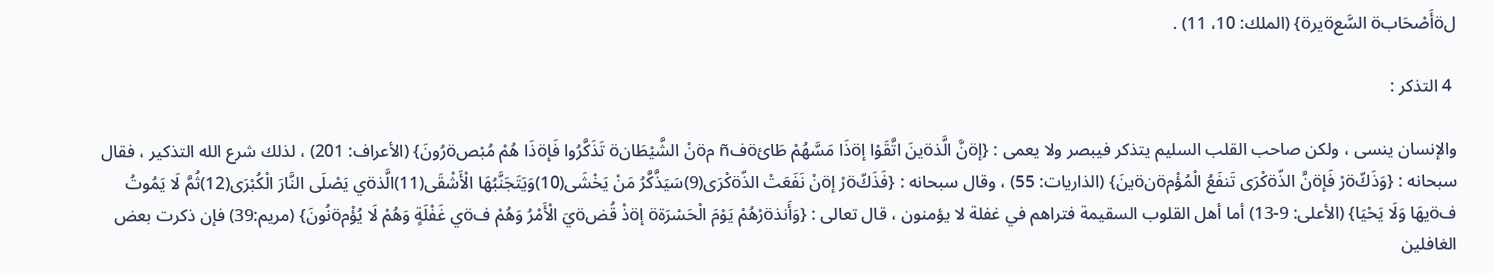لöأَصْحَابö السَّعöيرö} (الملك: 10، 11) .

 4 التذكر :

والإنسان ينسى ، ولكن صاحب القلب السليم يتذكر فيبصر ولا يعمى : {إöنَّ الَّذöينَ اتَّقَوْا إöذَا مَسَّهُمْ طَائöفñ مöنْ الشَّيْطَانö تَذَكَّرُوا فَإöذَا هُمْ مُبْصöرُونَ} (الأعراف: 201) ، لذلك شرع الله التذكير ، فقال سبحانه : {وَذَكّöرْ فَإöنَّ الذّöكْرَى تَنفَعُ الْمُؤْمöنöينَ} (الذاريات: 55) ، وقال سبحانه : {فَذَكّöرْ إöنْ نَفَعَتْ الذّöكْرَى(9)سَيَذَّكَّرُ مَنْ يَخْشَى(10)وَيَتَجَنَّبُهَا الْأَشْقَى(11)الَّذöي يَصْلَى النَّارَ الْكُبْرَى(12)ثُمَّ لَا يَمُوتُ فöيهَا وَلَا يَحْيَا} (الأعلى: 9-13) أما أهل القلوب السقيمة فتراهم في غفلة لا يؤمنون ، قال تعالى : {وَأَنذöرْهُمْ يَوْمَ الْحَسْرَةö إöذْ قُضöيَ الْأَمْرُ وَهُمْ فöي غَفْلَةٍ وَهُمْ لَا يُؤْمöنُونَ} (مريم:39) فإن ذكرت بعض الغافلين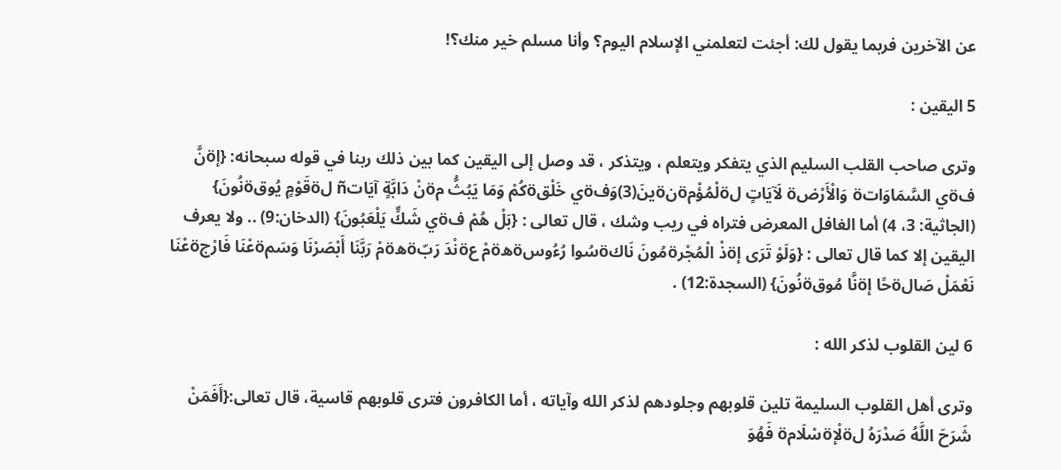عن الآخرين فربما يقول لك: أجئت لتعلمني الإسلام اليوم؟ وأنا مسلم خير منك؟!

5 اليقين :

وترى صاحب القلب السليم الذي يتفكر ويتعلم ، ويتذكر ، قد وصل إلى اليقين كما بين ذلك ربنا في قوله سبحانه: {إöنَّ فöي السَّمَاوَاتö وَالْأَرْضö لَآيَاتٍ لöلْمُؤْمöنöينَ(3)وَفöي خَلْقöكُمْ وَمَا يَبُثُّ مöنْ دَابَّةٍ آيَاتñ لöقَوْمٍ يُوقöنُونَ} (الجاثية: 3، 4) أما الغافل المعرض فتراه في ريب وشك ، قال تعالى : {بَلْ هُمْ فöي شَكٍّ يَلْعَبُونَ} (الدخان:9) .. ولا يعرف اليقين إلا كما قال تعالى : {وَلَوْ تَرَى إöذْ الْمُجْرöمُونَ نَاكöسُوا رُءُوسöهöمْ عöنْدَ رَبّöهöمْ رَبَّنَا أَبْصَرْنَا وَسَمöعْنَا فَارْجöعْنَا نَعْمَلْ صَالöحًا إöنَّا مُوقöنُونَ} (السجدة:12) .

6 لين القلوب لذكر الله :

وترى أهل القلوب السليمة تلين قلوبهم وجلودهم لذكر الله وآياته ، أما الكافرون فترى قلوبهم قاسية، قال تعالى:{أَفَمَنْ شَرَحَ اللَّهُ صَدْرَهُ لöلْإöسْلَامö فَهُوَ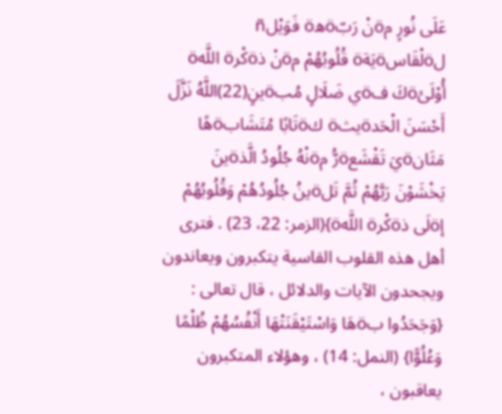عَلَى نُورٍ مöنْ رَبّöهö فَوَيْلñ لöلْقَاسöيَةö قُلُوبُهُمْ مöنْ ذöكْرö اللَّهö أُوْلَئöكَ فöي ضَلَالٍ مُبöينٍ(22)اللَّهُ نَزَّلَ أَحْسَنَ الْحَدöيثö كöتَابًا مُتَشَابöهًا مَثَانöيَ تَقْشَعöرُّ مöنْهُ جُلُودُ الَّذöينَ يَخْشَوْنَ رَبَّهُمْ ثُمَّ تَلöينُ جُلُودُهُمْ وَقُلُوبُهُمْ إöلَى ذöكْرö اللَّهö}(الزمر: 22، 23) . فترى أهل هذه القلوب القاسية يتكبرون ويعاندون ويجحدون الآيات والدلائل ، قال تعالى : {وَجَحَدُوا بöهَا وَاسْتَيْقَنَتْهَا أَنْفُسُهُمْ ظُلْمًا وَعُلُوًّا} (النمل: 14) ، وهؤلاء المتكبرون يعاقبون ،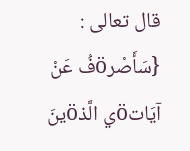قال تعالى : {سَأَصْرöفُ عَنْ آيَاتöي الَّذöينَ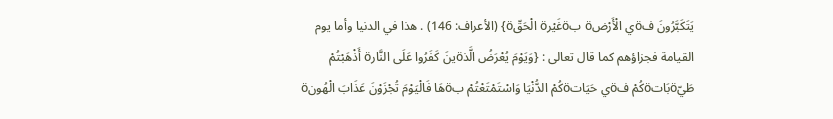يَتَكَبَّرُونَ فöي الْأَرْضö بöغَيْرö الْحَقّö} (الأعراف: 146) . هذا في الدنيا وأما يوم القيامة فجزاؤهم كما قال تعالى : {وَيَوْمَ يُعْرَضُ الَّذöينَ كَفَرُوا عَلَى النَّارö أَذْهَبْتُمْ طَيّöبَاتöكُمْ فöي حَيَاتöكُمْ الدُّنْيَا وَاسْتَمْتَعْتُمْ بöهَا فَالْيَوْمَ تُجْزَوْنَ عَذَابَ الْهُونö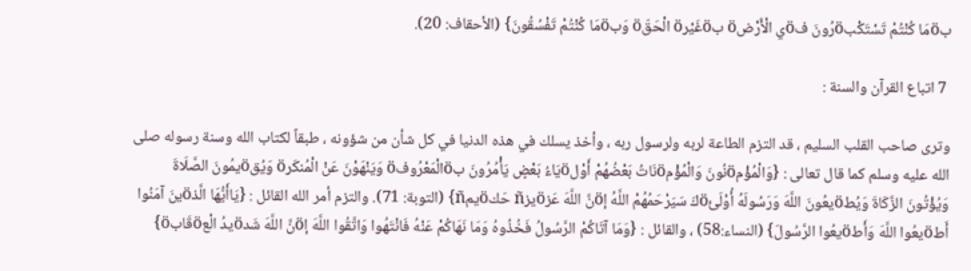بöمَا كُنْتُمْ تَسْتَكْبöرُونَ فöي الْأَرْضö بöغَيْرö الْحَقّö وَبöمَا كُنْتُمْ تَفْسُقُونَ} (الأحقاف: 20).

 7 اتباع القرآن والسنة :

وترى صاحب القلب السليم ، قد التزم الطاعة لربه ولرسول ربه ، وأخذ يسلك في هذه الدنيا في كل شأن من شؤونه ، طبقاً لكتاب الله وسنة رسوله صلى الله عليه وسلم كما قال تعالى : {وَالْمُؤْمöنُونَ وَالْمُؤْمöنَاتُ بَعْضُهُمْ أَوْلöيَاءُ بَعْضٍ يَأْمُرُونَ بöالْمَعْرُوفö وَيَنْهَوْنَ عَنْ الْمُنكَرö وَيُقöيمُونَ الصَّلَاةَ وَيُؤْتُونَ الزَّكَاةَ وَيُطöيعُونَ اللَّهَ وَرَسُولَهُ أُوْلَئöكَ سَيَرْحَمُهُمْ اللَّهُ إöنَّ اللَّهَ عَزöيزñ حَكöيمñ} (التوبة: 71). والتزم أمر الله القائل : {يَاأَيُّهَا الَّذöينَ آمَنُوا أَطöيعُوا اللَّهَ وَأَطöيعُوا الرَّسُولَ} (النساء:58) ، والقائل : {وَمَا آتَاكُمْ الرَّسُولُ فَخُذُوهُ وَمَا نَهَاكُمْ عَنْهُ فَانْتَهُوا وَاتَّقُوا اللَّهَ إöنَّ اللَّهَ شَدöيدُ الْعöقَابö}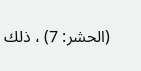(الحشر: 7) ، ذلك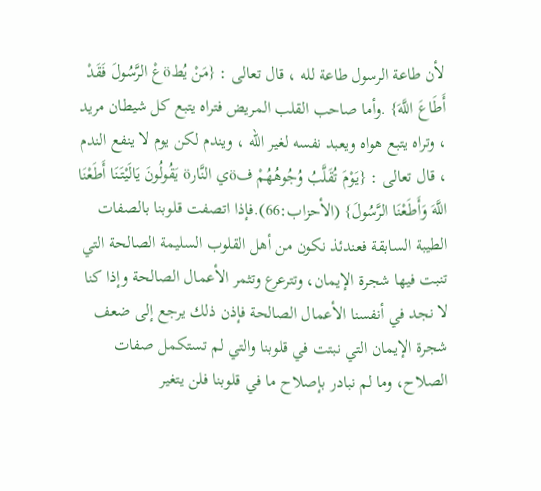لأن طاعة الرسول طاعة لله ، قال تعالى : {مَنْ يُطöعْ الرَّسُولَ فَقَدْ أَطَاعَ اللَّهَ} .وأما صاحب القلب المريض فتراه يتبع كل شيطان مريد ، وتراه يتبع هواه ويعبد نفسه لغير الله ، ويندم لكن يوم لا ينفع الندم ، قال تعالى : {يَوْمَ تُقَلَّبُ وُجُوهُهُمْ فöي النَّارö يَقُولُونَ يَالَيْتَنَا أَطَعْنَا اللَّهَ وَأَطَعْنَا الرَّسُولَ} (الأحزاب:66).فإذا اتصفت قلوبنا بالصفات الطيبة السابقة فعندئذ نكون من أهل القلوب السليمة الصالحة التي تنبت فيها شجرة الإيمان، وتترعرع وتثمر الأعمال الصالحة وإذا كنا لا نجد في أنفسنا الأعمال الصالحة فإذن ذلك يرجع إلى ضعف شجرة الإيمان التي نبتت في قلوبنا والتي لم تستكمل صفات الصلاح، وما لم نبادر بإصلاح ما في قلوبنا فلن يتغير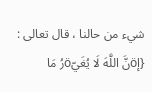شيء من حالنا ، قال تعالى : {إöنَّ اللَّهَ لَا يُغَيّöرُ مَا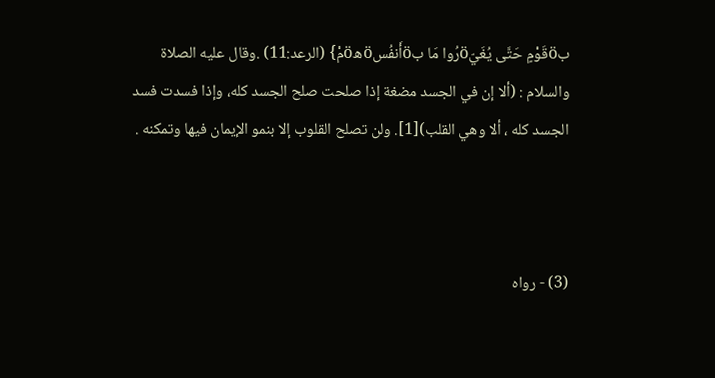بöقَوْمٍ حَتَّى يُغَيّöرُوا مَا بöأَنفُسöهöمْ} (الرعد:11) .وقال عليه الصلاة والسلام : (ألا إن في الجسد مضغة إذا صلحت صلح الجسد كله، وإذا فسدت فسد الجسد كله ، ألا وهي القلب)[1]. ولن تصلح القلوب إلا بنمو الإيمان فيها وتمكنه .



(3) - رواه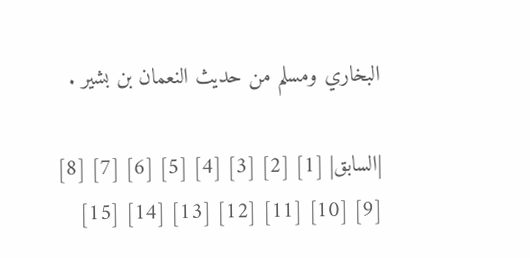البخاري ومسلم من حديث النعمان بن بشير .

|السابق| [1] [2] [3] [4] [5] [6] [7] [8] [9] [10] [11] [12] [13] [14] [15]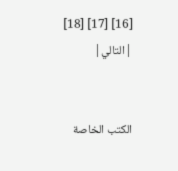[16] [17] [18] |التالي|


الكتب الخاصة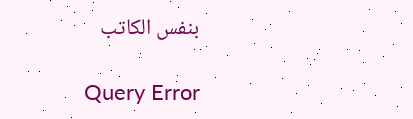بنفس الكاتب

Query Error